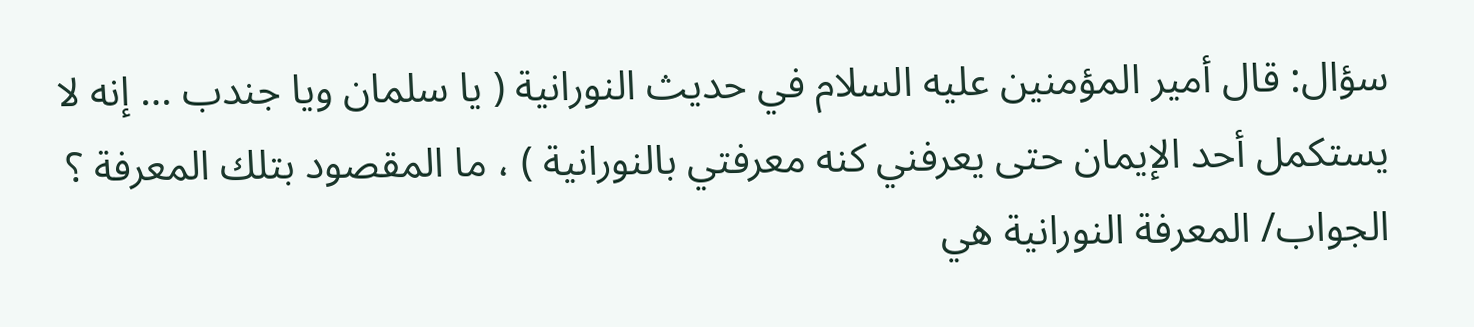سؤال: قال أمير المؤمنين عليه السلام في حديث النورانية ( يا سلمان ويا جندب … إنه لا يستكمل أحد الإيمان حتى يعرفني كنه معرفتي بالنورانية ) ، ما المقصود بتلك المعرفة ؟
الجواب/ المعرفة النورانية هي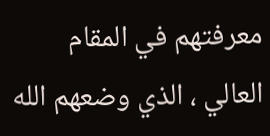معرفتهم في المقام العالي ، الذي وضعهم الله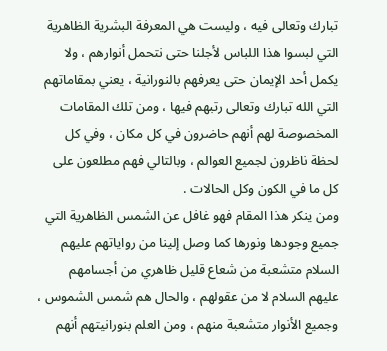تبارك وتعالى فيه ، وليست هي المعرفة البشرية الظاهرية التي لبسوا هذا اللباس لأجلنا حتى نتحمل أنوارهم ، ولا يكمل أحد الإيمان حتى يعرفهم بالنورانية ، يعني بمقاماتهم التي الله تبارك وتعالى رتبهم فيها ، ومن تلك المقامات المخصوصة لهم أنهم حاضرون في كل مكان ، وفي كل لحظة ناظرون لجميع العوالم ، وبالتالي فهم مطلعون على كل ما في الكون وكل الحالات .
ومن ينكر هذا المقام فهو غافل عن الشمس الظاهرية التي جميع وجودها ونورها كما وصل إلينا من رواياتهم عليهم السلام متشعبة من شعاع قليل ظاهري من أجسامهم عليهم السلام لا من عقولهم ، والحال هم شمس الشموس ، وجميع الأنوار متشعبة منهم ، ومن العلم بنورانيتهم أنهم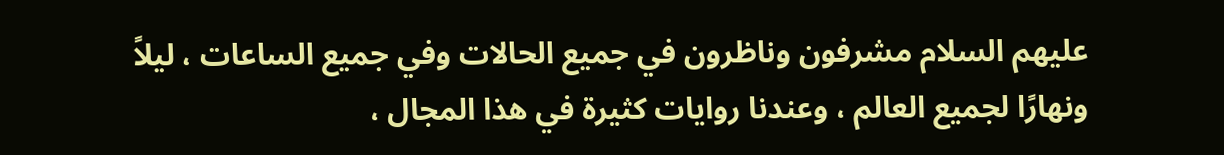عليهم السلام مشرفون وناظرون في جميع الحالات وفي جميع الساعات ، ليلاً ونهارًا لجميع العالم ، وعندنا روايات كثيرة في هذا المجال ،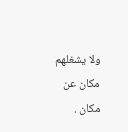ولا يشغلهم مكان عن مكان .